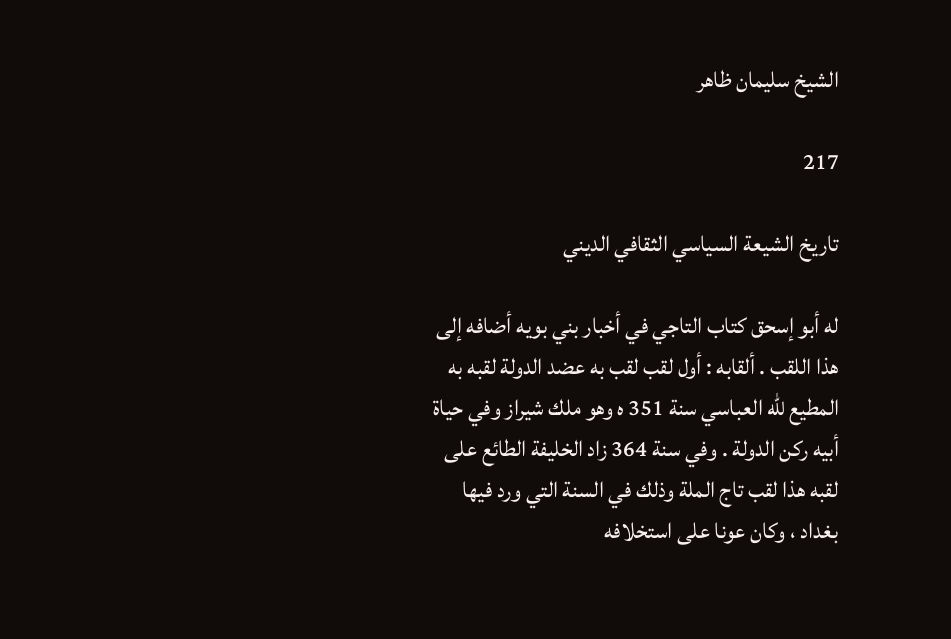الشيخ سليمان ظاهر

217

تاريخ الشيعة السياسي الثقافي الديني

له أبو إسحق كتاب التاجي في أخبار بني بويه أضافه إلى هذا اللقب . ألقابه : أول لقب لقب به عضد الدولة لقبه به المطيع للّه العباسي سنة 351 ه وهو ملك شيراز وفي حياة أبيه ركن الدولة . وفي سنة 364 زاد الخليفة الطائع على لقبه هذا لقب تاج الملة وذلك في السنة التي ورد فيها بغداد ، وكان عونا على استخلافه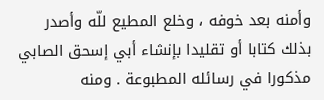وأمنه بعد خوفه ، وخلع المطيع للّه وأصدر بذلك كتابا أو تقليدا بإنشاء أبي إسحق الصابي مذكورا في رسائله المطبوعة . ومنه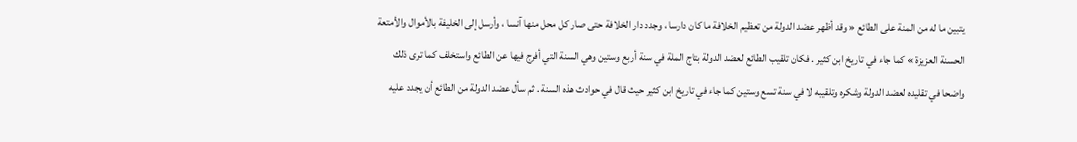يتبين ما له من المنة على الطائع « وقد أظهر عضد الدولة من تعظيم الخلافة ما كان دارسا ، وجدد دار الخلافة حتى صار كل محل منها آنسا ، وأرسل إلى الخليفة بالأموال والأمتعة الحسنة العزيزة » كما جاء في تاريخ ابن كثير . فكان تلقيب الطائع لعضد الدولة بتاج الملة في سنة أربع وستين وهي السنة التي أفرج فيها عن الطائع واستخلف كما ترى ذلك واضحا في تقليده لعضد الدولة وشكره وتلقيبه لا في سنة تسع وستين كما جاء في تاريخ ابن كثير حيث قال في حوادث هذه السنة . ثم سأل عضد الدولة من الطائع أن يجدد عليه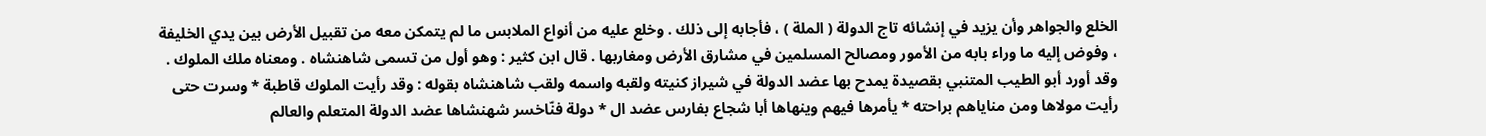الخلع والجواهر وأن يزيد في إنشائه تاج الدولة ( الملة ) ، فأجابه إلى ذلك . وخلع عليه من أنواع الملابس ما لم يتمكن معه من تقبيل الأرض بين يدي الخليفة ، وفوض إليه ما وراء بابه من الأمور ومصالح المسلمين في مشارق الأرض ومغاربها . قال ابن كثير : وهو أول من تسمى شاهنشاه . ومعناه ملك الملوك . وقد أورد أبو الطيب المتنبي بقصيدة يمدح بها عضد الدولة في شيراز كنيته ولقبه واسمه ولقب شاهنشاه بقوله : وقد رأيت الملوك قاطبة * وسرت حتى رأيت مولاها ومن مناياهم براحته * يأمرها فيهم وينهاها أبا شجاع بفارس عضد ال * دولة فنّاخسر شهنشاها عضد الدولة المتعلم والعالم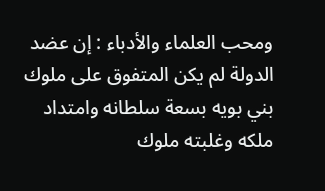ومحب العلماء والأدباء : إن عضد الدولة لم يكن المتفوق على ملوك بني بويه بسعة سلطانه وامتداد ملكه وغلبته ملوك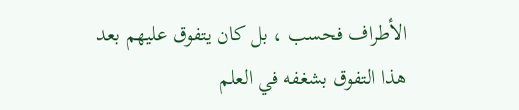الأطراف فحسب ، بل كان يتفوق عليهم بعد هذا التفوق بشغفه في العلم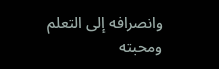وانصرافه إلى التعلم ومحبته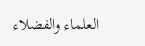العلماء والفضلاء